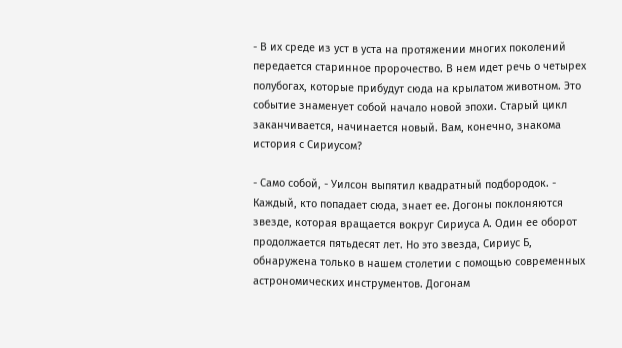- В их среде из уст в уста на протяжении многих поколений передается старинное пророчество. В нем идет речь о четырех полубогах, которые прибудут сюда на крылатом животном. Это событие знаменует собой начало новой эпохи. Старый цикл заканчивается, начинается новый. Вам, конечно, знакома история с Сириусом?

- Само собой, - Уилсон выпятил квадратный подбородок. - Каждый, кто попадает сюда, знает ее. Догоны поклоняются звезде, которая вращается вокруг Сириуса А. Один ее оборот продолжается пятьдесят лет. Но это звезда, Сириус Б, обнаружена только в нашем столетии с помощью современных астрономических инструментов. Догонам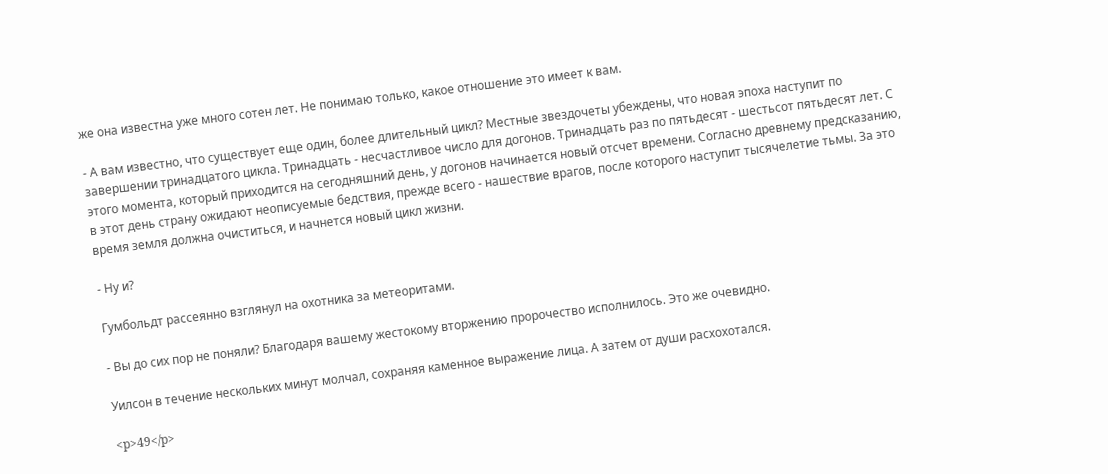же она известна уже много сотен лет. Не понимаю только, какое отношение это имеет к вам.

- А вам известно, что существует еще один, более длительный цикл? Местные звездочеты убеждены, что новая эпоха наступит по завершении тринадцатого цикла. Тринадцать - несчастливое число для догонов. Тринадцать раз по пятьдесят - шестьсот пятьдесят лет. С этого момента, который приходится на сегодняшний день, у догонов начинается новый отсчет времени. Согласно древнему предсказанию, в этот день страну ожидают неописуемые бедствия, прежде всего - нашествие врагов, после которого наступит тысячелетие тьмы. За это время земля должна очиститься, и начнется новый цикл жизни.

- Ну и?

Гумбольдт рассеянно взглянул на охотника за метеоритами.

- Вы до сих пор не поняли? Благодаря вашему жестокому вторжению пророчество исполнилось. Это же очевидно.

Уилсон в течение нескольких минут молчал, сохраняя каменное выражение лица. А затем от души расхохотался.

<p>49</p>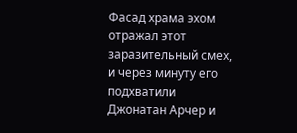Фасад храма эхом отражал этот заразительный смех, и через минуту его подхватили Джонатан Арчер и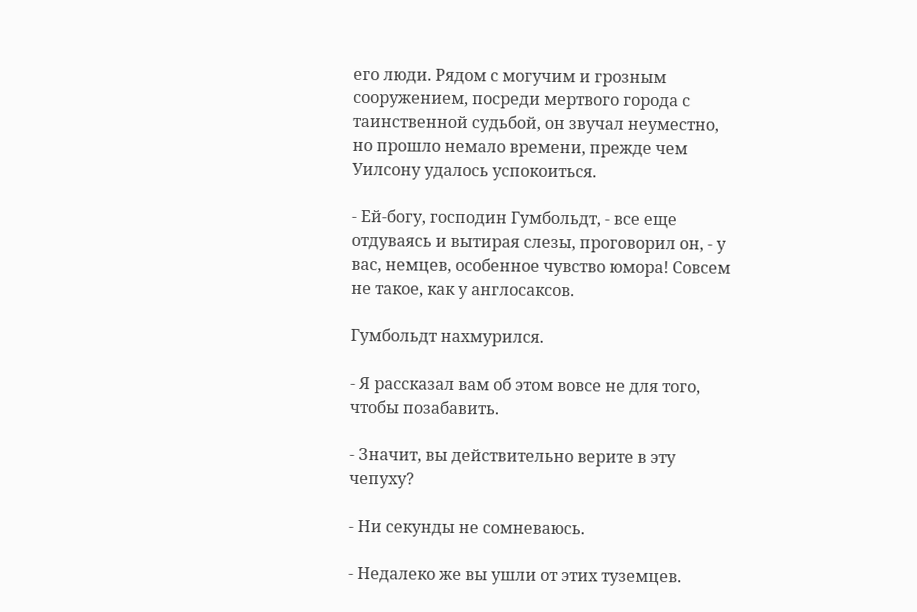его люди. Рядом с могучим и грозным сооружением, посреди мертвого города с таинственной судьбой, он звучал неуместно, но прошло немало времени, прежде чем Уилсону удалось успокоиться.

- Ей-богу, господин Гумбольдт, - все еще отдуваясь и вытирая слезы, проговорил он, - у вас, немцев, особенное чувство юмора! Совсем не такое, как у англосаксов.

Гумбольдт нахмурился.

- Я рассказал вам об этом вовсе не для того, чтобы позабавить.

- Значит, вы действительно верите в эту чепуху?

- Ни секунды не сомневаюсь.

- Недалеко же вы ушли от этих туземцев.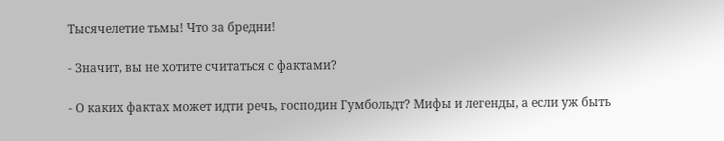Тысячелетие тьмы! Что за бредни!

- Значит, вы не хотите считаться с фактами?

- О каких фактах может идти речь, господин Гумбольдт? Мифы и легенды, а если уж быть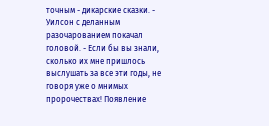точным - дикарские сказки. - Уилсон с деланным разочарованием покачал головой. - Если бы вы знали, сколько их мне пришлось выслушать за все эти годы, не говоря уже о мнимых пророчествах! Появление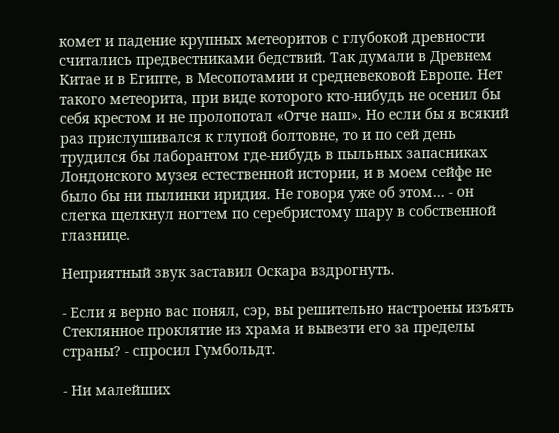комет и падение крупных метеоритов с глубокой древности считались предвестниками бедствий. Так думали в Древнем Китае и в Египте, в Месопотамии и средневековой Европе. Нет такого метеорита, при виде которого кто-нибудь не осенил бы себя крестом и не пролопотал «Отче наш». Но если бы я всякий раз прислушивался к глупой болтовне, то и по сей день трудился бы лаборантом где-нибудь в пыльных запасниках Лондонского музея естественной истории, и в моем сейфе не было бы ни пылинки иридия. Не говоря уже об этом… - он слегка щелкнул ногтем по серебристому шару в собственной глазнице.

Неприятный звук заставил Оскара вздрогнуть.

- Если я верно вас понял, сэр, вы решительно настроены изъять Стеклянное проклятие из храма и вывезти его за пределы страны? - спросил Гумбольдт.

- Ни малейших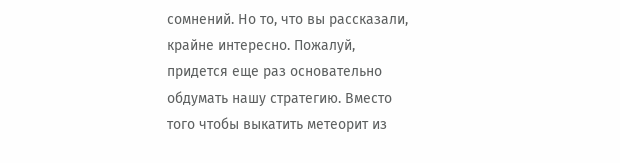сомнений. Но то, что вы рассказали, крайне интересно. Пожалуй, придется еще раз основательно обдумать нашу стратегию. Вместо того чтобы выкатить метеорит из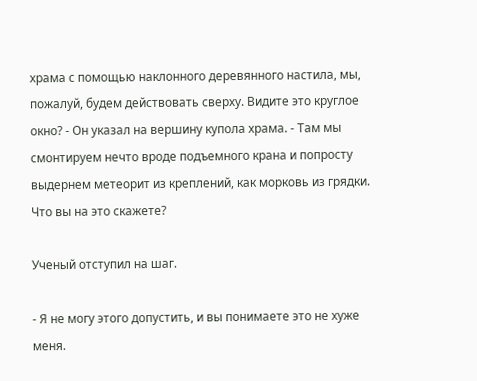храма с помощью наклонного деревянного настила, мы, пожалуй, будем действовать сверху. Видите это круглое окно? - Он указал на вершину купола храма. - Там мы смонтируем нечто вроде подъемного крана и попросту выдернем метеорит из креплений, как морковь из грядки. Что вы на это скажете?

Ученый отступил на шаг.

- Я не могу этого допустить, и вы понимаете это не хуже меня.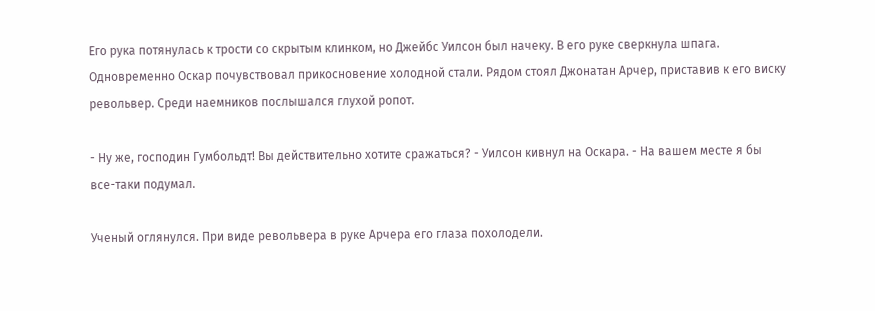Его рука потянулась к трости со скрытым клинком, но Джейбс Уилсон был начеку. В его руке сверкнула шпага. Одновременно Оскар почувствовал прикосновение холодной стали. Рядом стоял Джонатан Арчер, приставив к его виску револьвер. Среди наемников послышался глухой ропот.

- Ну же, господин Гумбольдт! Вы действительно хотите сражаться? - Уилсон кивнул на Оскара. - На вашем месте я бы все-таки подумал.

Ученый оглянулся. При виде револьвера в руке Арчера его глаза похолодели.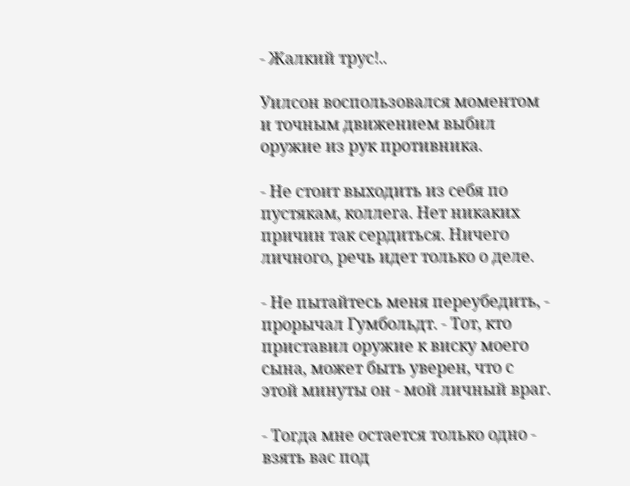- Жалкий трус!..

Уилсон воспользовался моментом и точным движением выбил оружие из рук противника.

- Не стоит выходить из себя по пустякам, коллега. Нет никаких причин так сердиться. Ничего личного, речь идет только о деле.

- Не пытайтесь меня переубедить, - прорычал Гумбольдт. - Тот, кто приставил оружие к виску моего сына, может быть уверен, что с этой минуты он - мой личный враг.

- Тогда мне остается только одно - взять вас под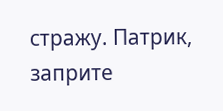стражу. Патрик, заприте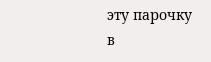эту парочку в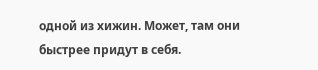одной из хижин. Может, там они быстрее придут в себя.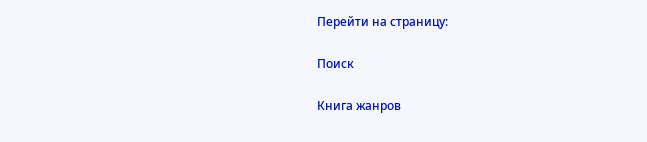Перейти на страницу:

Поиск

Книга жанров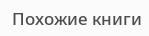Похожие книги